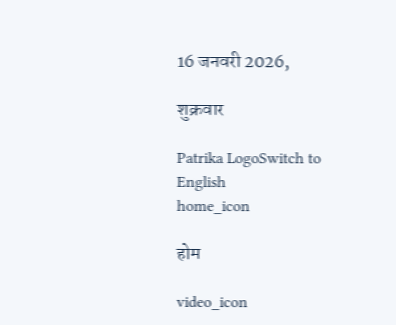16 जनवरी 2026,

शुक्रवार

Patrika LogoSwitch to English
home_icon

होम

video_icon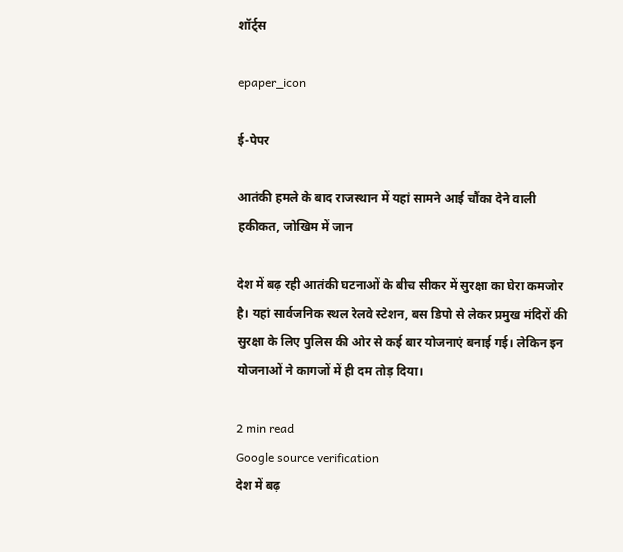शॉर्ट्स

epaper_icon

ई-पेपर

आतंकी हमले के बाद राजस्थान में यहां सामने आई चौंका देने वाली हकीकत, जोखिम में जान

देश में बढ़ रही आतंकी घटनाओं के बीच सीकर में सुरक्षा का घेरा कमजोर है। यहां सार्वजनिक स्थल रेलवे स्टेशन, बस डिपो से लेकर प्रमुख मंदिरों की सुरक्षा के लिए पुलिस की ओर से कई बार योजनाएं बनाई गई। लेकिन इन योजनाओं ने कागजों में ही दम तोड़ दिया।

2 min read
Google source verification
देश में बढ़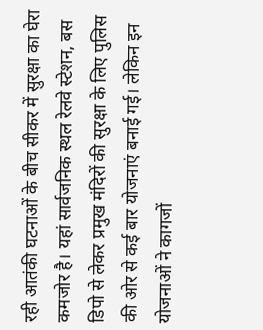रही आतंकी घटनाओं के बीच सीकर में सुरक्षा का घेरा कमजोर है। यहां सार्वजनिक स्थल रेलवे स्टेशन, बस डिपो से लेकर प्रमुख मंदिरों की सुरक्षा के लिए पुलिस की ओर से कई बार योजनाएं बनाई गई। लेकिन इन योजनाओं ने कागजों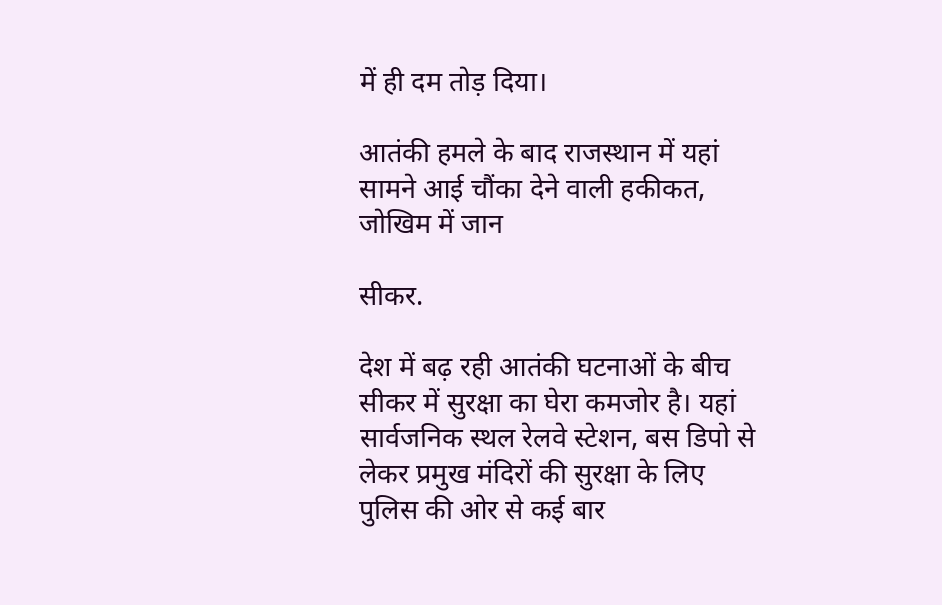में ही दम तोड़ दिया।

आतंकी हमले के बाद राजस्थान में यहां सामने आई चौंका देने वाली हकीकत, जोखिम में जान

सीकर.

देश में बढ़ रही आतंकी घटनाओं के बीच सीकर में सुरक्षा का घेरा कमजोर है। यहां सार्वजनिक स्थल रेलवे स्टेशन, बस डिपो से लेकर प्रमुख मंदिरों की सुरक्षा के लिए पुलिस की ओर से कई बार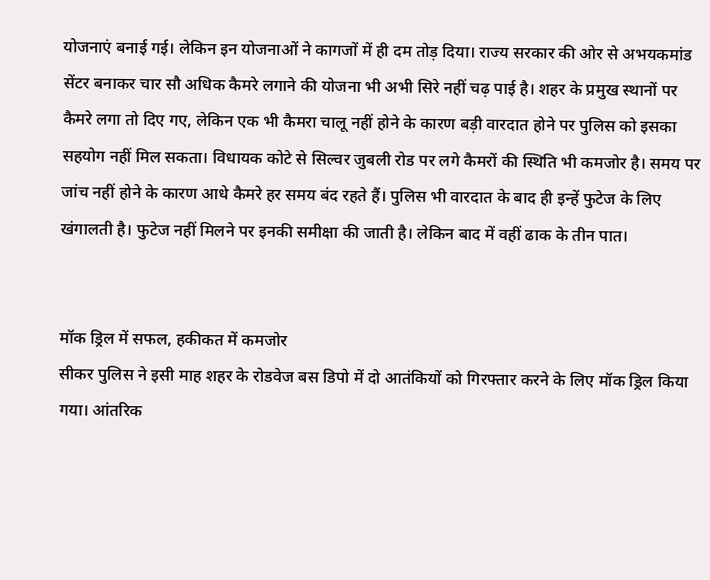योजनाएं बनाई गई। लेकिन इन योजनाओं ने कागजों में ही दम तोड़ दिया। राज्य सरकार की ओर से अभयकमांड सेंटर बनाकर चार सौ अधिक कैमरे लगाने की योजना भी अभी सिरे नहीं चढ़ पाई है। शहर के प्रमुख स्थानों पर कैमरे लगा तो दिए गए, लेकिन एक भी कैमरा चालू नहीं होने के कारण बड़ी वारदात होने पर पुलिस को इसका सहयोग नहीं मिल सकता। विधायक कोटे से सिल्वर जुबली रोड पर लगे कैमरों की स्थिति भी कमजोर है। समय पर जांच नहीं होने के कारण आधे कैमरे हर समय बंद रहते हैं। पुलिस भी वारदात के बाद ही इन्हें फुटेज के लिए खंगालती है। फुटेज नहीं मिलने पर इनकी समीक्षा की जाती है। लेकिन बाद में वहीं ढाक के तीन पात।


मॉक ड्रिल में सफल, हकीकत में कमजोर
सीकर पुलिस ने इसी माह शहर के रोडवेज बस डिपो में दो आतंकियों को गिरफ्तार करने के लिए मॉक ड्रिल किया गया। आंतरिक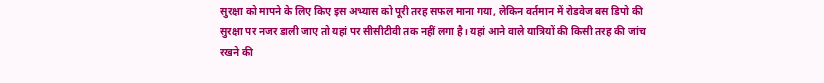सुरक्षा को मापने के लिए किए इस अभ्यास को पूरी तरह सफल माना गया, लेकिन वर्तमान में रोडवेज बस डिपो की सुरक्षा पर नजर डाली जाए तो यहां पर सीसीटीवी तक नहीं लगा है। यहां आने वाले यात्रियों की किसी तरह की जांच रखने की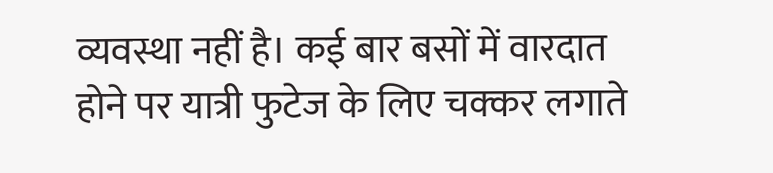व्यवस्था नहीं है। कई बार बसों में वारदात होने पर यात्री फुटेज के लिए चक्कर लगाते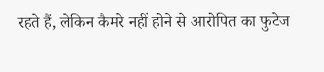रहते हैं, लेकिन कैमरे नहीं होने से आरोपित का फुटेज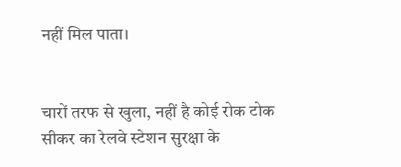नहीं मिल पाता।


चारों तरफ से खुला, नहीं है कोई रोक टोक
सीकर का रेलवे स्टेशन सुरक्षा के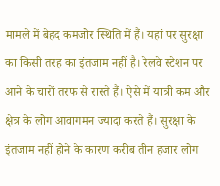मामले में बेहद कमजोर स्थिति में हैं। यहां पर सुरक्षा का किसी तरह का इंतजाम नहीं है। रेलवे स्टेशन पर आने के चारों तरफ से रास्ते हैं। ऐसे में यात्री कम और क्षेत्र के लोग आवागमन ज्यादा करते हैं। सुरक्षा के इंतजाम नहीं होने के कारण करीब तीन हजार लोग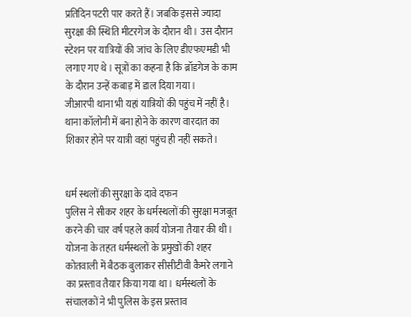प्रतिदिन पटरी पार करते हैं। जबकि इससे ज्यादा सुरक्षा की स्थिति मीटरगेज के दौरान थी। उस दौरान स्टेशन पर यात्रियों की जांच के लिए डीएफएमडी भी लगाए गए थे। सूत्रों का कहना है कि ब्रॉडगेज के काम के दौरान उन्हें कबाड़ में डाल दिया गया।
जीआरपी थाना भी यहां यात्रियों की पहुंच में नहीं है। थाना कॉलोनी में बना होने के कारण वारदात का शिकार होने पर यात्री वहां पहुंच ही नहीं सकते।


धर्म स्थलों की सुरक्षा के दावे दफन
पुलिस ने सीकर शहर के धर्मस्थलों की सुरक्षा मजबूत करने की चार वर्ष पहले कार्य योजना तैयार की थी। योजना के तहत धर्मस्थलों के प्रमुखों की शहर कोतवाली में बैठक बुलाकर सीसीटीवी कैमरे लगाने का प्रस्ताव तैयार किया गया था। धर्मस्थलों के संचालकों ने भी पुलिस के इस प्रस्ताव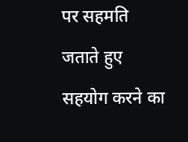पर सहमति जताते हुए सहयोग करने का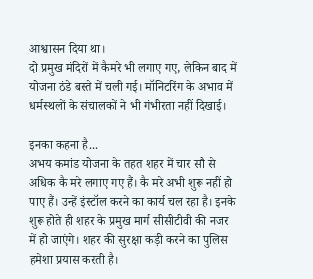आश्वासन दिया था।
दो प्रमुख मंदिरों में कैमरे भी लगाए गए, लेकिन बाद में योजना ठंडे बस्ते में चली गई। मॉनिटरिंग के अभाव में धर्मस्थलों के संचालकों ने भी गंभीरता नहीं दिखाई।

इनका कहना है...
अभय कमांड योजना के तहत शहर में चार सौ से अधिक कै मरे लगाए गए हैं। कै मरे अभी शुरू नहीं हो पाए हैं। उन्हें इंस्टॉल करने का कार्य चल रहा है। इनके शुरू होते ही शहर के प्रमुख मार्ग सीसीटीवी की नजर में हो जाएंगे। शहर की सुरक्षा कड़ी करने का पुलिस हमेशा प्रयास करती है।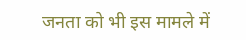जनता को भी इस मामले में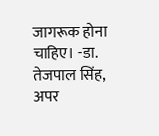जागरूक होना चाहिए। -डा. तेजपाल सिंह, अपर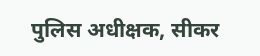पुलिस अधीक्षक, सीकर